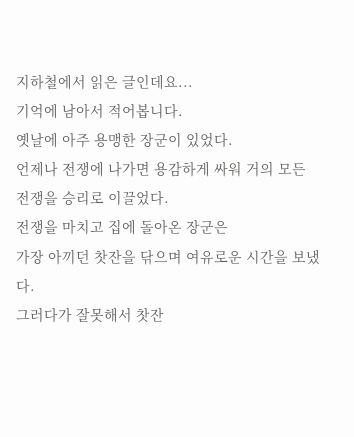지하철에서 읽은 글인데요...
기억에 남아서 적어봅니다.
옛날에 아주 용맹한 장군이 있었다.
언제나 전쟁에 나가면 용감하게 싸워 거의 모든 전쟁을 승리로 이끌었다.
전쟁을 마치고 집에 돌아온 장군은
가장 아끼던 찻잔을 닦으며 여유로운 시간을 보냈다.
그러다가 잘못해서 찻잔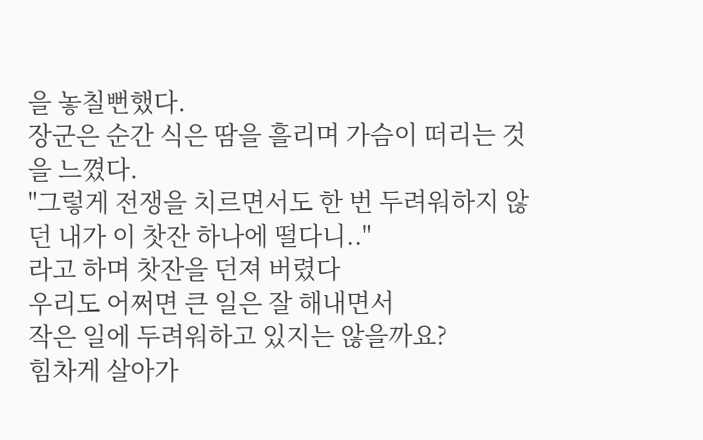을 놓칠뻔했다.
장군은 순간 식은 땀을 흘리며 가슴이 떠리는 것을 느꼈다.
"그렇게 전쟁을 치르면서도 한 번 두려워하지 않던 내가 이 찻잔 하나에 떨다니.."
라고 하며 찻잔을 던져 버렸다
우리도 어쩌면 큰 일은 잘 해내면서
작은 일에 두려워하고 있지는 않을까요?
힘차게 살아가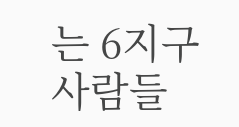는 6지구 사람들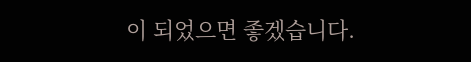이 되었으면 좋겠습니다.